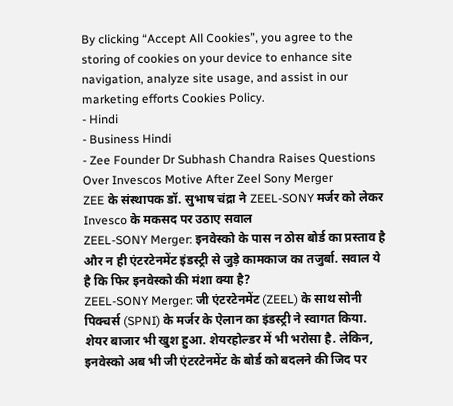By clicking “Accept All Cookies”, you agree to the storing of cookies on your device to enhance site navigation, analyze site usage, and assist in our marketing efforts Cookies Policy.
- Hindi
- Business Hindi
- Zee Founder Dr Subhash Chandra Raises Questions Over Invescos Motive After Zeel Sony Merger
ZEE के संस्थापक डॉ. सुभाष चंद्रा ने ZEEL-SONY मर्जर को लेकर Invesco के मकसद पर उठाए सवाल
ZEEL-SONY Merger: इनवेस्को के पास न ठोस बोर्ड का प्रस्ताव है और न ही एंटरटेनमेंट इंडस्ट्री से जुड़े कामकाज का तजुर्बा. सवाल ये है कि फिर इनवेस्को की मंशा क्या है?
ZEEL-SONY Merger: जी एंटरटेनमेंट (ZEEL) के साथ सोनी पिक्चर्स (SPNI) के मर्जर के ऐलान का इंडस्ट्री ने स्वागत किया. शेयर बाजार भी खुश हुआ. शेयरहोल्डर में भी भरोसा है. लेकिन, इनवेस्को अब भी जी एंटरटेनमेंट के बोर्ड को बदलने की जिद पर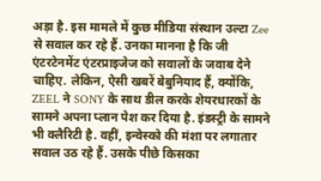अड़ा है. इस मामले में कुछ मीडिया संस्थान उल्टा Zee से सवाल कर रहे हैं. उनका मानना है कि जी एंटरटेनमेंट एंटरप्राइजेज को सवालों के जवाब देने चाहिए. लेकिन, ऐसी खबरें बेबुनियाद हैं, क्योंकि, ZEEL ने SONY के साथ डील करके शेयरधारकों के सामने अपना प्लान पेश कर दिया है. इंडस्ट्री के सामने भी क्लैरिटी है. वहीं, इन्वेस्को की मंशा पर लगातार सवाल उठ रहे हैं. उसके पीछे किसका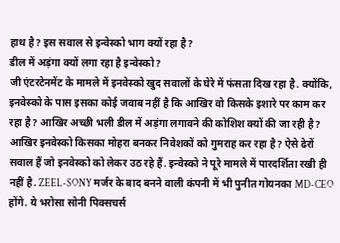हाथ है? इस सवाल से इन्वेस्को भाग क्यों रहा है?
डील में अड़ंगा क्यों लगा रहा है इन्वेस्को?
जी एंटरटेनमेंट के मामले में इनवेस्को खुद सवालों के घेरे में फंसता दिख रहा है. क्योंकि, इनवेस्को के पास इसका कोई जवाब नहीं है कि आखिर वो किसके इशारे पर काम कर रहा है? आखिर अच्छी भली डील में अड़ंगा लगावने की कोशिश क्यों की जा रही है? आखिर इनवेस्को किसका मोहरा बनकर निवेशकों को गुमराह कर रहा है? ऐसे ढेरों सवाल हैं जो इनवेस्को को लेकर उठ रहे हैं. इन्वेस्को ने पूरे मामले में पारदर्शिता रखी ही नहीं है. ZEEL-SONY मर्जर के बाद बनने वाली कंपनी में भी पुनीत गोयनका MD-CEO होंगे. ये भरोसा सोनी पिक्सचर्स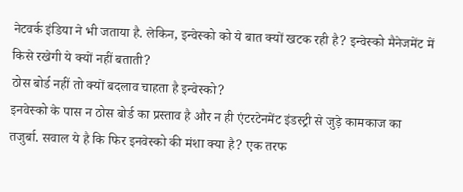नेटवर्क इंडिया ने भी जताया है. लेकिन, इन्वेस्को को ये बात क्यों खटक रही है? इन्वेस्को मैनेजमेंट में किसे रखेगी ये क्यों नहीं बताती?
ठोस बोर्ड नहीं तो क्यों बदलाव चाहता है इन्वेस्को?
इनवेस्को के पास न ठोस बोर्ड का प्रस्ताव है और न ही एंटरटेनमेंट इंडस्ट्री से जुड़े कामकाज का तजुर्बा. सवाल ये है कि फिर इनवेस्को की मंशा क्या है? एक तरफ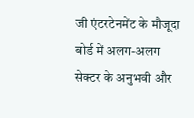जी एंटरटेनमेंट के मौजूदा बोर्ड में अलग-अलग सेक्टर के अनुभवी और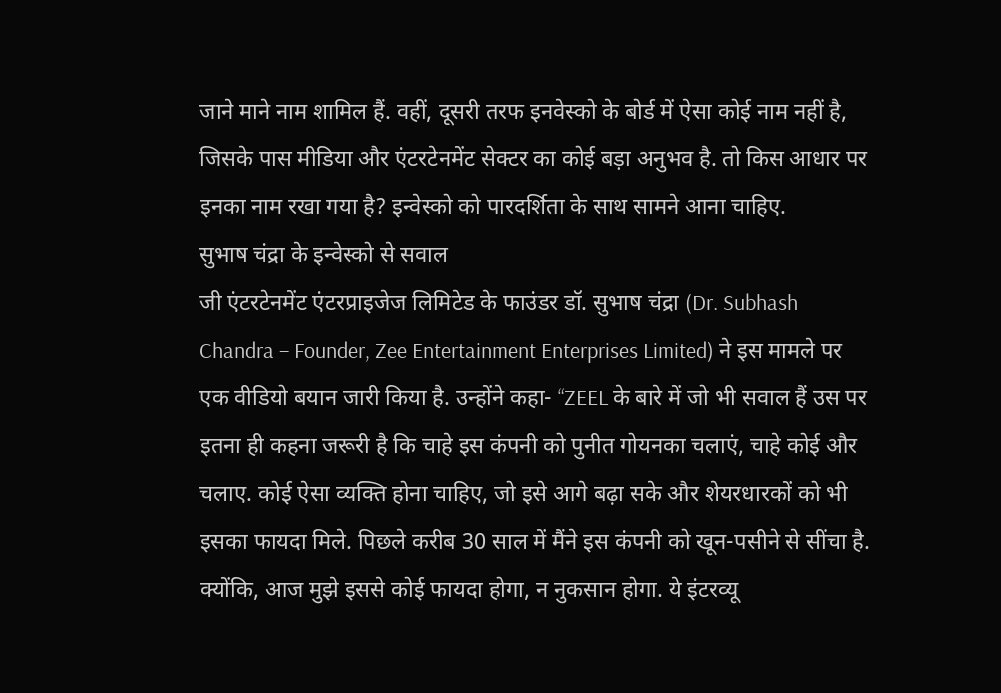जाने माने नाम शामिल हैं. वहीं, दूसरी तरफ इनवेस्को के बोर्ड में ऐसा कोई नाम नहीं है, जिसके पास मीडिया और एंटरटेनमेंट सेक्टर का कोई बड़ा अनुभव है. तो किस आधार पर इनका नाम रखा गया है? इन्वेस्को को पारदर्शिता के साथ सामने आना चाहिए.
सुभाष चंद्रा के इन्वेस्को से सवाल
जी एंटरटेनमेंट एंटरप्राइजेज लिमिटेड के फाउंडर डॉ. सुभाष चंद्रा (Dr. Subhash Chandra – Founder, Zee Entertainment Enterprises Limited) ने इस मामले पर एक वीडियो बयान जारी किया है. उन्होंने कहा- “ZEEL के बारे में जो भी सवाल हैं उस पर इतना ही कहना जरूरी है कि चाहे इस कंपनी को पुनीत गोयनका चलाएं, चाहे कोई और चलाए. कोई ऐसा व्यक्ति होना चाहिए, जो इसे आगे बढ़ा सके और शेयरधारकों को भी इसका फायदा मिले. पिछले करीब 30 साल में मैंने इस कंपनी को खून-पसीने से सींचा है. क्योंकि, आज मुझे इससे कोई फायदा होगा, न नुकसान होगा. ये इंटरव्यू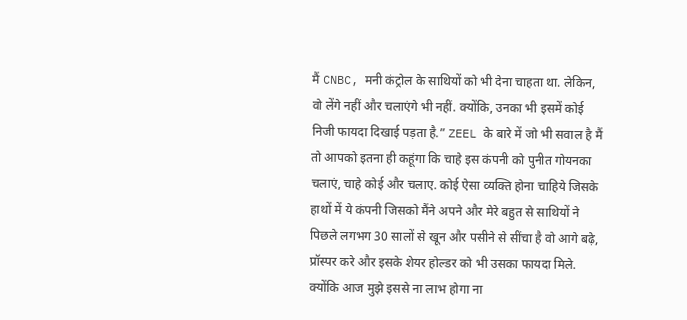मैं CNBC, मनी कंट्रोल के साथियों को भी देना चाहता था. लेकिन, वो लेंगे नहीं और चलाएंगे भी नहीं. क्योंकि, उनका भी इसमें कोई निजी फायदा दिखाई पड़ता है.” ZEEL के बारे में जो भी सवाल है मैं तो आपको इतना ही कहूंगा कि चाहे इस कंपनी को पुनीत गोयनका चलाएं, चाहे कोई और चलाए. कोई ऐसा व्यक्ति होना चाहिये जिसके हाथों में ये कंपनी जिसको मैंने अपने और मेरे बहुत से साथियों ने पिछले लगभग 30 सालों से खून और पसीने से सींचा है वो आगे बढ़े, प्रॉस्पर करे और इसके शेयर होल्डर को भी उसका फायदा मिले. क्योंकि आज मुझे इससे ना लाभ होगा ना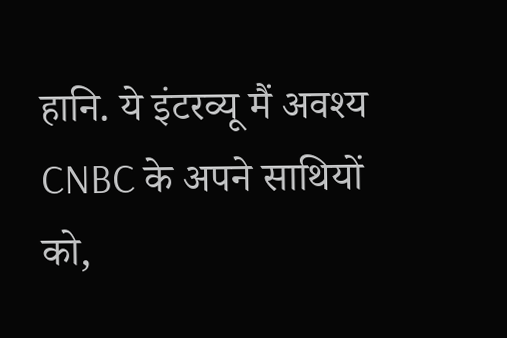हानि. ये इंटरव्यू मैं अवश्य CNBC के अपने साथियों को,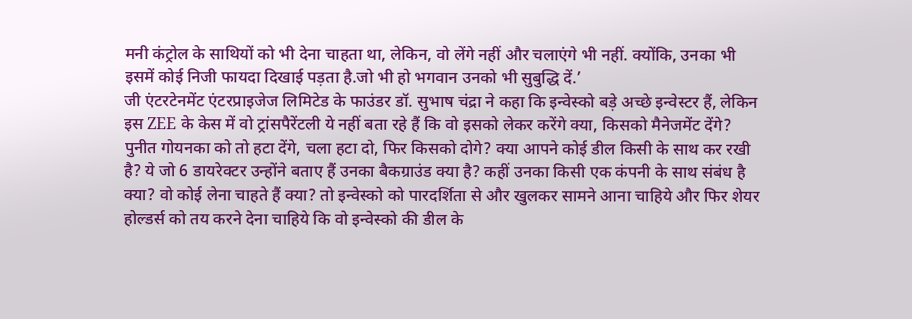मनी कंट्रोल के साथियों को भी देना चाहता था, लेकिन, वो लेंगे नहीं और चलाएंगे भी नहीं. क्योंकि, उनका भी इसमें कोई निजी फायदा दिखाई पड़ता है.जो भी हो भगवान उनको भी सुबुद्धि दें.’
जी एंटरटेनमेंट एंटरप्राइजेज लिमिटेड के फाउंडर डॉ. सुभाष चंद्रा ने कहा कि इन्वेस्को बड़े अच्छे इन्वेस्टर हैं, लेकिन इस ZEE के केस में वो ट्रांसपैरेंटली ये नहीं बता रहे हैं कि वो इसको लेकर करेंगे क्या, किसको मैनेजमेंट देंगे? पुनीत गोयनका को तो हटा देंगे, चला हटा दो, फिर किसको दोगे? क्या आपने कोई डील किसी के साथ कर रखी है? ये जो 6 डायरेक्टर उन्होंने बताए हैं उनका बैकग्राउंड क्या है? कहीं उनका किसी एक कंपनी के साथ संबंध है क्या? वो कोई लेना चाहते हैं क्या? तो इन्वेस्को को पारदर्शिता से और खुलकर सामने आना चाहिये और फिर शेयर होल्डर्स को तय करने देना चाहिये कि वो इन्वेस्को की डील के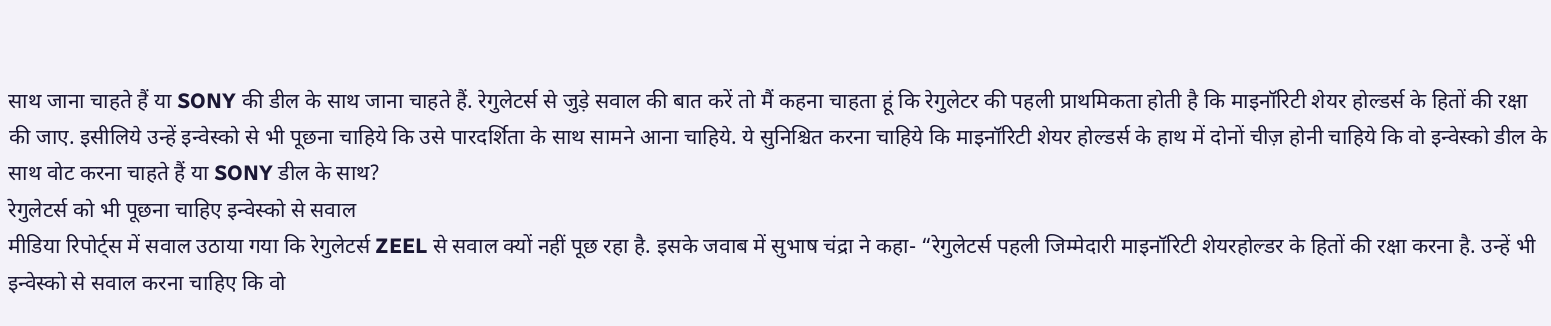साथ जाना चाहते हैं या SONY की डील के साथ जाना चाहते हैं. रेगुलेटर्स से जुड़े सवाल की बात करें तो मैं कहना चाहता हूं कि रेगुलेटर की पहली प्राथमिकता होती है कि माइनॉरिटी शेयर होल्डर्स के हितों की रक्षा की जाए. इसीलिये उन्हें इन्वेस्को से भी पूछना चाहिये कि उसे पारदर्शिता के साथ सामने आना चाहिये. ये सुनिश्चित करना चाहिये कि माइनॉरिटी शेयर होल्डर्स के हाथ में दोनों चीज़ होनी चाहिये कि वो इन्वेस्को डील के साथ वोट करना चाहते हैं या SONY डील के साथ?
रेगुलेटर्स को भी पूछना चाहिए इन्वेस्को से सवाल
मीडिया रिपोर्ट्स में सवाल उठाया गया कि रेगुलेटर्स ZEEL से सवाल क्यों नहीं पूछ रहा है. इसके जवाब में सुभाष चंद्रा ने कहा- “रेगुलेटर्स पहली जिम्मेदारी माइनॉरिटी शेयरहोल्डर के हितों की रक्षा करना है. उन्हें भी इन्वेस्को से सवाल करना चाहिए कि वो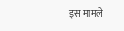इस मामले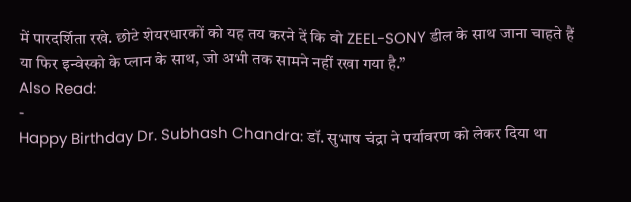में पारदर्शिता रखे. छोटे शेयरधारकों को यह तय करने दें कि वो ZEEL-SONY डील के साथ जाना चाहते हैं या फिर इन्वेस्को के प्लान के साथ, जो अभी तक सामने नहीं रखा गया है.”
Also Read:
-
Happy Birthday Dr. Subhash Chandra: डॉ. सुभाष चंद्रा ने पर्यावरण को लेकर दिया था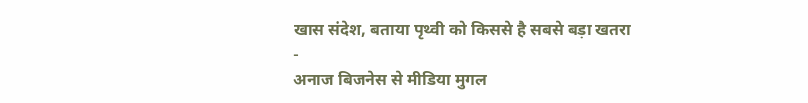खास संदेश, बताया पृथ्वी को किससे है सबसे बड़ा खतरा
-
अनाज बिजनेस से मीडिया मुगल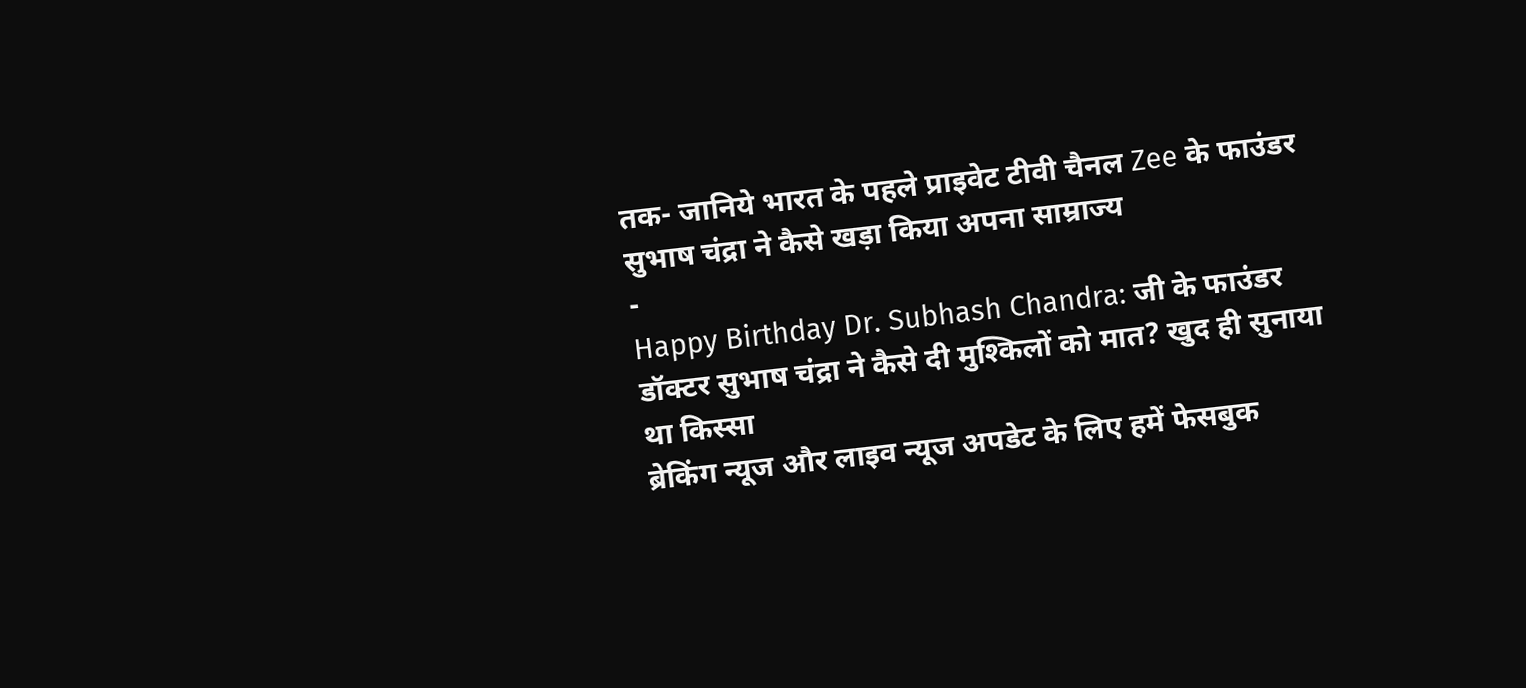तक- जानिये भारत के पहले प्राइवेट टीवी चैनल Zee के फाउंडर सुभाष चंद्रा ने कैसे खड़ा किया अपना साम्राज्य
-
Happy Birthday Dr. Subhash Chandra: जी के फाउंडर डॉक्टर सुभाष चंद्रा ने कैसे दी मुश्किलों को मात? खुद ही सुनाया था किस्सा
ब्रेकिंग न्यूज और लाइव न्यूज अपडेट के लिए हमें फेसबुक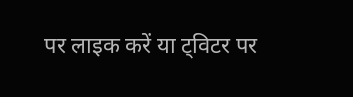पर लाइक करें या ट्विटर पर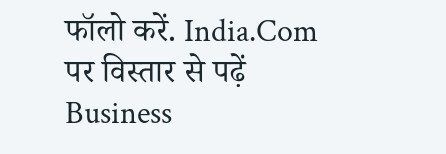फॉलो करें. India.Com पर विस्तार से पढ़ें Business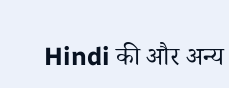Hindi की और अन्य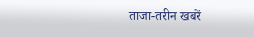ताजा-तरीन खबरें